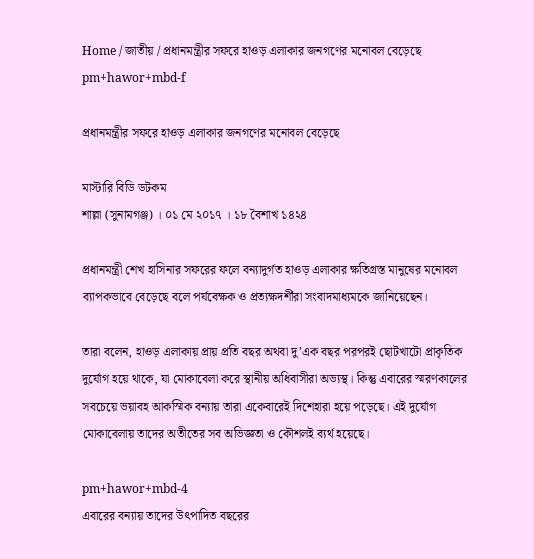Home / জাতীয় / প্রধানমন্ত্রীর সফরে হাওড় এলাকার জনগণের মনোবল বেড়েছে
pm+hawor+mbd-f

প্রধানমন্ত্রীর সফরে হাওড় এলাকার জনগণের মনোবল বেড়েছে

মাস্টারি বিডি ডটকম
শাল্লা (সুনামগঞ্জ) । ০১ মে ২০১৭ । ১৮ বৈশাখ ১৪২৪

প্রধানমন্ত্রী শেখ হাসিনার সফরের ফলে বন্যাদুর্গত হাওড় এলাকার ক্ষতিগ্রস্ত মানুষের মনোবল ব্যাপকভাবে বেড়েছে বলে পর্যবেক্ষক ও প্রত্যক্ষদর্শীরা সংবাদমাধ্যমকে জানিয়েছেন।

তারা বলেন, হাওড় এলাকায় প্রায় প্রতি বছর অথবা দু’এক বছর পরপরই ছোটখাটো প্রাকৃতিক দুর্যোগ হয়ে থাকে, যা মোকাবেলা করে স্থানীয় অধিবাসীরা অভ্যস্থ। কিন্তু এবারের স্মরণকালের সবচেয়ে ভয়াবহ আকস্মিক বন্যায় তারা একেবারেই দিশেহারা হয়ে পড়েছে। এই দুর্যোগ মোকাবেলায় তাদের অতীতের সব অভিজ্ঞতা ও কৌশলই ব্যর্থ হয়েছে।

pm+hawor+mbd-4
এবারের বন্যায় তাদের উৎপাদিত বছরের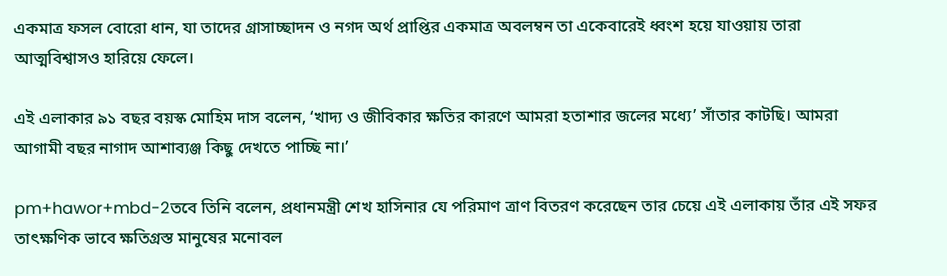একমাত্র ফসল বোরো ধান, যা তাদের গ্রাসাচ্ছাদন ও নগদ অর্থ প্রাপ্তির একমাত্র অবলম্বন তা একেবারেই ধ্বংশ হয়ে যাওয়ায় তারা আত্মবিশ্বাসও হারিয়ে ফেলে।

এই এলাকার ৯১ বছর বয়স্ক মোহিম দাস বলেন, ‘খাদ্য ও জীবিকার ক্ষতির কারণে আমরা হতাশার জলের মধ্যে’ সাঁতার কাটছি। আমরা আগামী বছর নাগাদ আশাব্যঞ্জ কিছু দেখতে পাচ্ছি না।’

pm+hawor+mbd-2তবে তিনি বলেন, প্রধানমন্ত্রী শেখ হাসিনার যে পরিমাণ ত্রাণ বিতরণ করেছেন তার চেয়ে এই এলাকায় তাঁর এই সফর তাৎক্ষণিক ভাবে ক্ষতিগ্রস্ত মানুষের মনোবল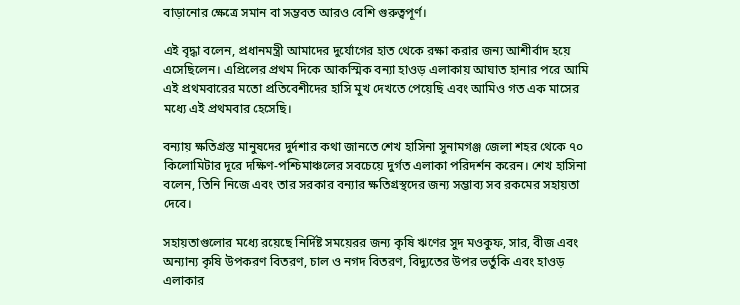বাড়ানোর ক্ষেত্রে সমান বা সম্ভবত আরও বেশি গুরুত্বপূর্ণ।

এই বৃদ্ধা বলেন, প্রধানমন্ত্রী আমাদের দুর্যোগের হাত থেকে রক্ষা করার জন্য আশীর্বাদ হয়ে এসেছিলেন। এপ্রিলের প্রথম দিকে আকস্মিক বন্যা হাওড় এলাকায় আঘাত হানার পরে আমি এই প্রথমবারের মতো প্রতিবেশীদের হাসি মুখ দেখতে পেয়েছি এবং আমিও গত এক মাসের মধ্যে এই প্রথমবার হেসেছি।

বন্যায় ক্ষতিগ্রস্ত মানুষদের দুর্দশার কথা জানতে শেখ হাসিনা সুনামগঞ্জ জেলা শহর থেকে ৭০ কিলোমিটার দূরে দক্ষিণ-পশ্চিমাঞ্চলের সবচেয়ে দুর্গত এলাকা পরিদর্শন করেন। শেখ হাসিনা বলেন, তিনি নিজে এবং তার সরকার বন্যার ক্ষতিগ্রস্থদের জন্য সম্ভাব্য সব রকমের সহায়তা দেবে।

সহায়তাগুলোর মধ্যে রয়েছে নির্দিষ্ট সময়েরর জন্য কৃষি ঋণের সুদ মওকুফ, সার, বীজ এবং অন্যান্য কৃষি উপকরণ বিতরণ, চাল ও নগদ বিতরণ, বিদ্যুতের উপর ভর্তুকি এবং হাওড় এলাকার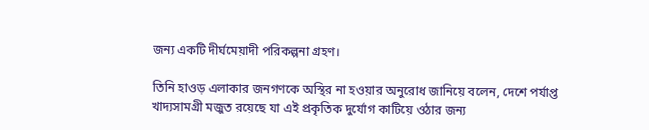জন্য একটি দীর্ঘমেয়াদী পরিকল্পনা গ্রহণ।

তিনি হাওড় এলাকার জনগণকে অস্থির না হওয়ার অনুরোধ জানিয়ে বলেন, দেশে পর্যাপ্ত খাদ্যসামগ্রী মজুত রয়েছে যা এই প্রকৃতিক দুর্যোগ কাটিয়ে ওঠার জন্য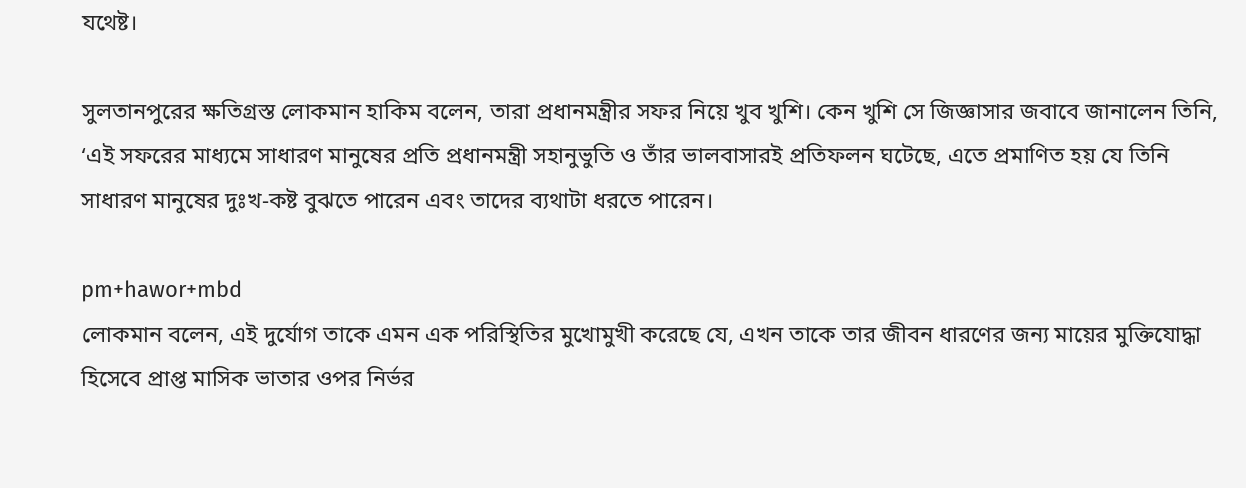যথেষ্ট।

সুলতানপুরের ক্ষতিগ্রস্ত লোকমান হাকিম বলেন, তারা প্রধানমন্ত্রীর সফর নিয়ে খুব খুশি। কেন খুশি সে জিজ্ঞাসার জবাবে জানালেন তিনি, ‘এই সফরের মাধ্যমে সাধারণ মানুষের প্রতি প্রধানমন্ত্রী সহানুভুতি ও তাঁর ভালবাসারই প্রতিফলন ঘটেছে, এতে প্রমাণিত হয় যে তিনি সাধারণ মানুষের দুঃখ-কষ্ট বুঝতে পারেন এবং তাদের ব্যথাটা ধরতে পারেন।

pm+hawor+mbd
লোকমান বলেন, এই দুর্যোগ তাকে এমন এক পরিস্থিতির মুখোমুখী করেছে যে, এখন তাকে তার জীবন ধারণের জন্য মায়ের মুক্তিযোদ্ধা হিসেবে প্রাপ্ত মাসিক ভাতার ওপর নির্ভর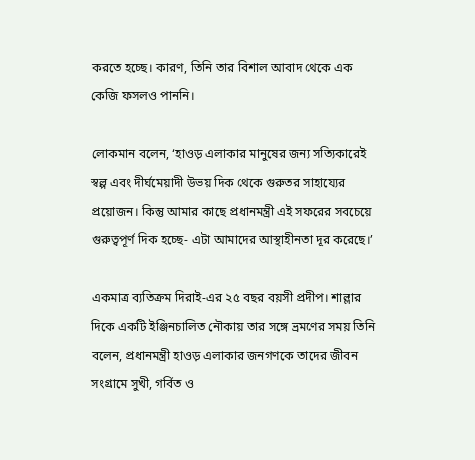করতে হচ্ছে। কারণ, তিনি তার বিশাল আবাদ থেকে এক কেজি ফসলও পাননি।

লোকমান বলেন, ‘হাওড় এলাকার মানুষের জন্য সত্যিকারেই স্বল্প এবং দীর্ঘমেয়াদী উভয় দিক থেকে গুরুতর সাহায্যের প্রয়োজন। কিন্তু আমার কাছে প্রধানমন্ত্রী এই সফরের সবচেয়ে গুরুত্বপূর্ণ দিক হচ্ছে- এটা আমাদের আস্থাহীনতা দূর করেছে।’

একমাত্র ব্যতিক্রম দিরাই-এর ২৫ বছর বয়সী প্রদীপ। শাল্লার দিকে একটি ইঞ্জিনচালিত নৌকায় তার সঙ্গে ভ্রমণের সময় তিনি বলেন, প্রধানমন্ত্রী হাওড় এলাকার জনগণকে তাদের জীবন সংগ্রামে সুখী, গর্বিত ও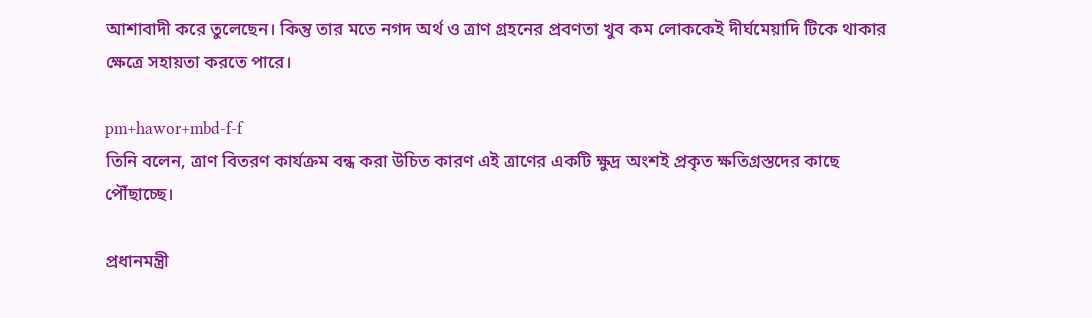আশাবাদী করে তুলেছেন। কিন্তু তার মতে নগদ অর্থ ও ত্রাণ গ্রহনের প্রবণতা খুব কম লোককেই দীর্ঘমেয়াদি টিকে থাকার ক্ষেত্রে সহায়তা করতে পারে।

pm+hawor+mbd-f-f
তিনি বলেন, ত্রাণ বিতরণ কার্যক্রম বন্ধ করা উচিত কারণ এই ত্রাণের একটি ক্ষুদ্র অংশই প্রকৃত ক্ষতিগ্রস্তদের কাছে পৌঁছাচ্ছে।

প্রধানমন্ত্রী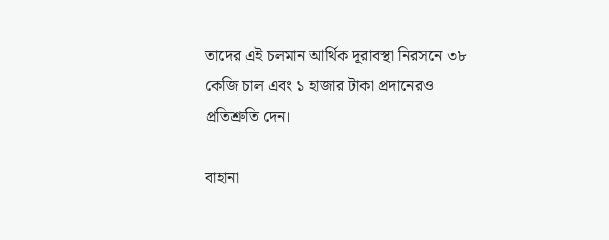তাদের এই চলমান আর্থিক দূরাবস্থা নিরসনে ৩৮ কেজি চাল এবং ১ হাজার টাকা প্রদানেরও প্রতিশ্রুতি দেন।

বাহানা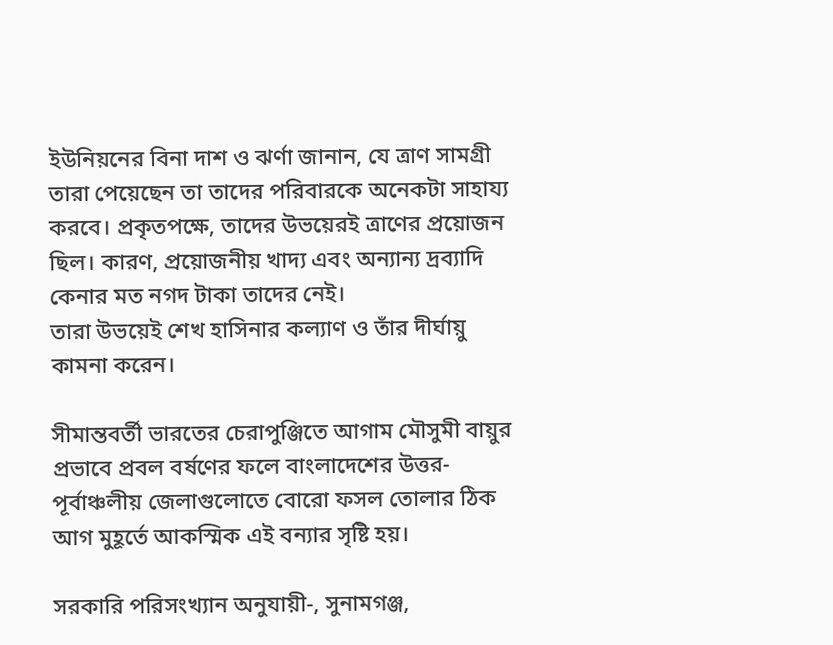ইউনিয়নের বিনা দাশ ও ঝর্ণা জানান, যে ত্রাণ সামগ্রী তারা পেয়েছেন তা তাদের পরিবারকে অনেকটা সাহায্য করবে। প্রকৃতপক্ষে, তাদের উভয়েরই ত্রাণের প্রয়োজন ছিল। কারণ, প্রয়োজনীয় খাদ্য এবং অন্যান্য দ্রব্যাদি কেনার মত নগদ টাকা তাদের নেই।
তারা উভয়েই শেখ হাসিনার কল্যাণ ও তাঁর দীর্ঘায়ু কামনা করেন।

সীমান্তবর্তী ভারতের চেরাপুঞ্জিতে আগাম মৌসুমী বায়ুর প্রভাবে প্রবল বর্ষণের ফলে বাংলাদেশের উত্তর-পূর্বাঞ্চলীয় জেলাগুলোতে বোরো ফসল তোলার ঠিক আগ মুহূর্তে আকস্মিক এই বন্যার সৃষ্টি হয়।

সরকারি পরিসংখ্যান অনুযায়ী-, সুনামগঞ্জ,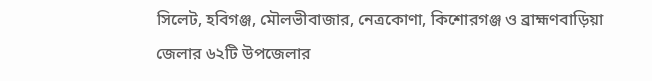সিলেট, হবিগঞ্জ, মৌলভীবাজার, নেত্রকোণা, কিশোরগঞ্জ ও ব্রাহ্মণবাড়িয়া জেলার ৬২টি উপজেলার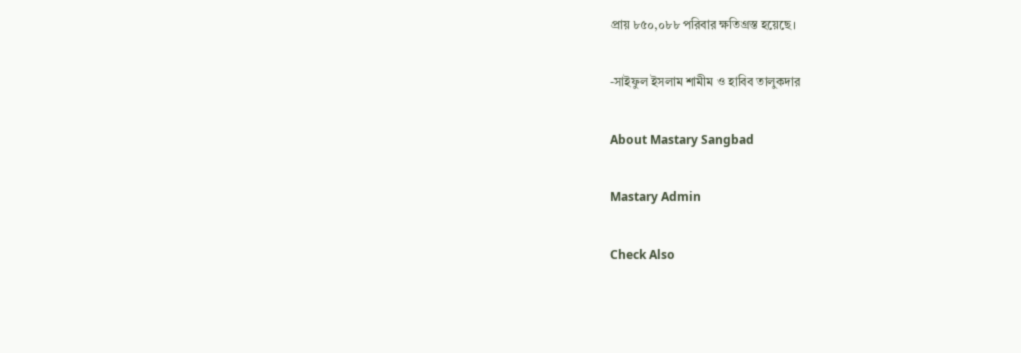প্রায় ৮৫০,০৮৮ পরিবার ক্ষতিগ্রস্ত হয়েছে।

-সাইফুল ইসলাম শামীম ও হাবিব তালুকদার

About Mastary Sangbad

Mastary Admin

Check Also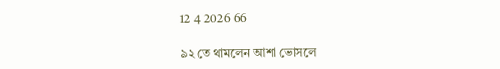12 4 2026 66

৯২ তে থামলেন আশা ভোসলে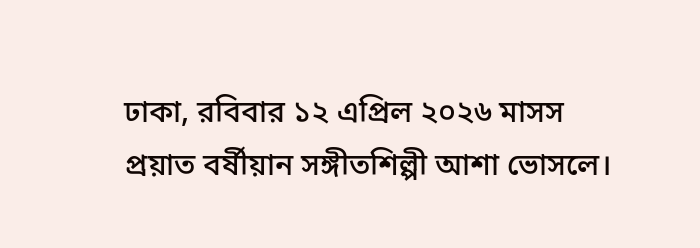ঢাকা, রবিবার ১২ এপ্রিল ২০২৬ মাসস প্রয়াত বর্ষীয়ান সঙ্গীতশিল্পী আশা ভোসলে।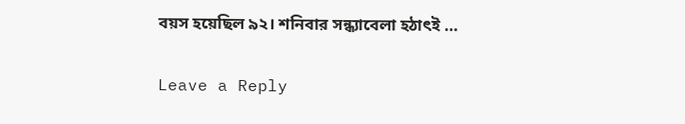বয়স হয়েছিল ৯২। শনিবার সন্ধ্যাবেলা হঠাৎই …

Leave a Reply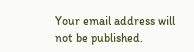Your email address will not be published.